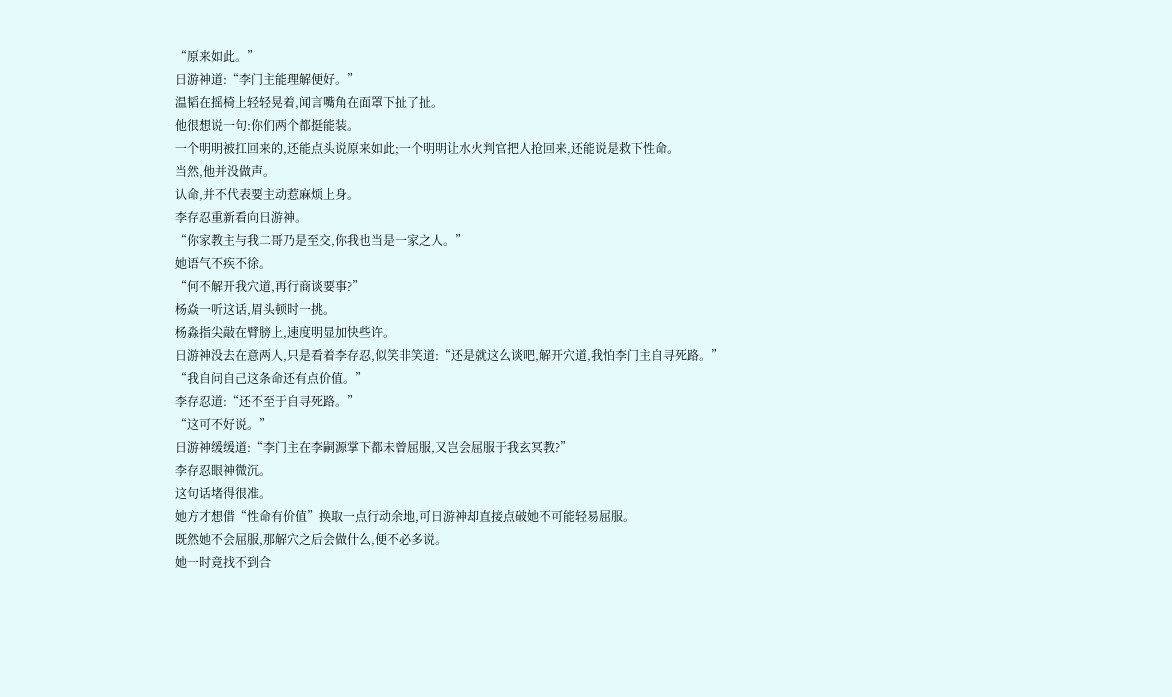“原来如此。”
日游神道:“李门主能理解便好。”
温韬在摇椅上轻轻晃着,闻言嘴角在面罩下扯了扯。
他很想说一句:你们两个都挺能装。
一个明明被扛回来的,还能点头说原来如此;一个明明让水火判官把人抢回来,还能说是救下性命。
当然,他并没做声。
认命,并不代表要主动惹麻烦上身。
李存忍重新看向日游神。
“你家教主与我二哥乃是至交,你我也当是一家之人。”
她语气不疾不徐。
“何不解开我穴道,再行商谈要事?”
杨焱一听这话,眉头顿时一挑。
杨淼指尖敲在臂膀上,速度明显加快些许。
日游神没去在意两人,只是看着李存忍,似笑非笑道:“还是就这么谈吧,解开穴道,我怕李门主自寻死路。”
“我自问自己这条命还有点价值。”
李存忍道:“还不至于自寻死路。”
“这可不好说。”
日游神缓缓道:“李门主在李嗣源掌下都未曾屈服,又岂会屈服于我玄冥教?”
李存忍眼神微沉。
这句话堵得很准。
她方才想借“性命有价值”换取一点行动余地,可日游神却直接点破她不可能轻易屈服。
既然她不会屈服,那解穴之后会做什么,便不必多说。
她一时竟找不到合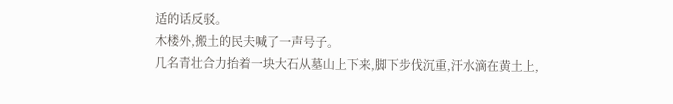适的话反驳。
木楼外,搬土的民夫喊了一声号子。
几名青壮合力抬着一块大石从墓山上下来,脚下步伐沉重,汗水滴在黄土上,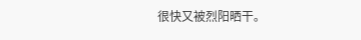很快又被烈阳晒干。